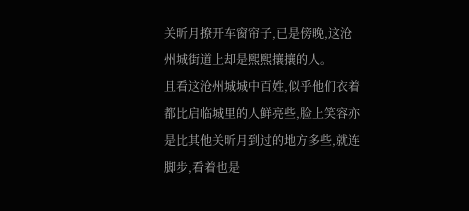关昕月撩开车窗帘子,已是傍晚,这沧州城街道上却是熙熙攘攘的人。
且看这沧州城城中百姓,似乎他们衣着都比启临城里的人鲜亮些,脸上笑容亦是比其他关昕月到过的地方多些,就连脚步,看着也是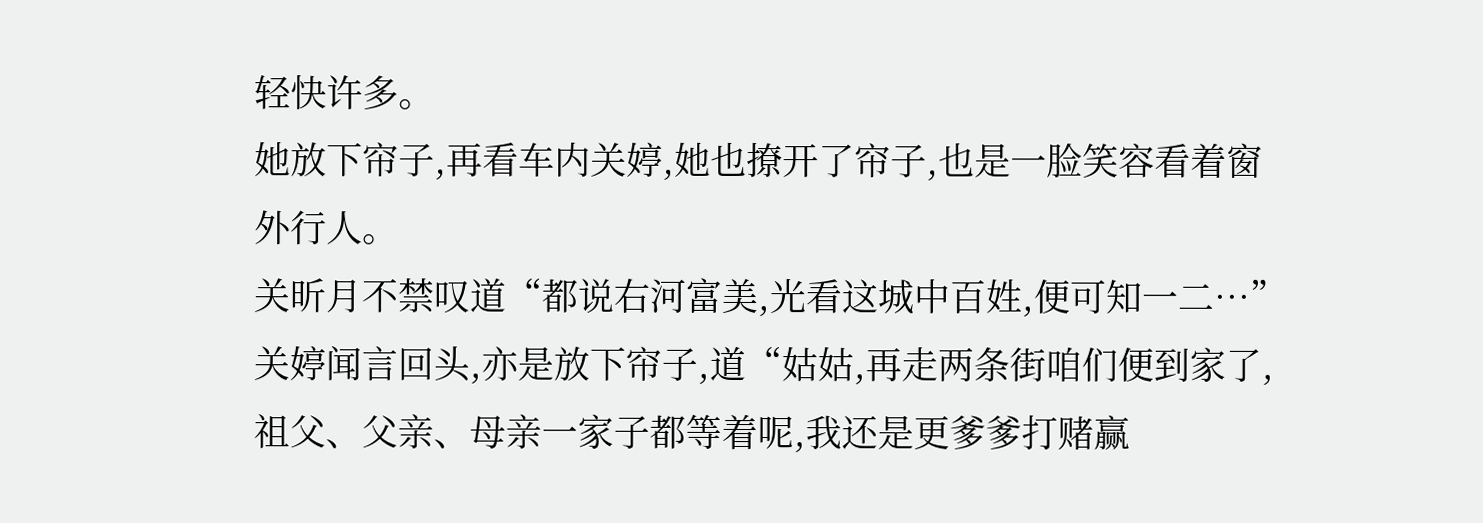轻快许多。
她放下帘子,再看车内关婷,她也撩开了帘子,也是一脸笑容看着窗外行人。
关昕月不禁叹道“都说右河富美,光看这城中百姓,便可知一二…”
关婷闻言回头,亦是放下帘子,道“姑姑,再走两条街咱们便到家了,祖父、父亲、母亲一家子都等着呢,我还是更爹爹打赌赢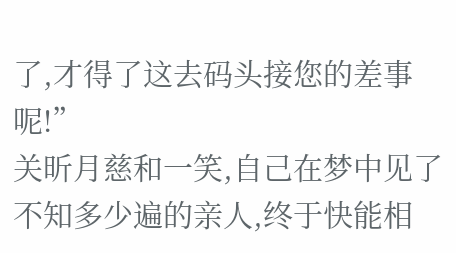了,才得了这去码头接您的差事呢!”
关昕月慈和一笑,自己在梦中见了不知多少遍的亲人,终于快能相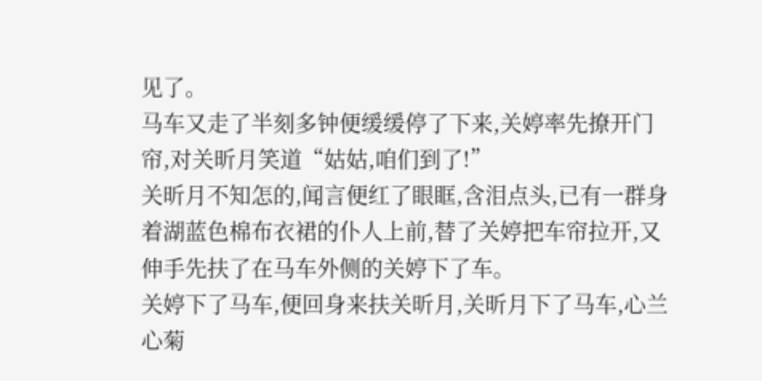见了。
马车又走了半刻多钟便缓缓停了下来,关婷率先撩开门帘,对关昕月笑道“姑姑,咱们到了!”
关昕月不知怎的,闻言便红了眼眶,含泪点头,已有一群身着湖蓝色棉布衣裙的仆人上前,替了关婷把车帘拉开,又伸手先扶了在马车外侧的关婷下了车。
关婷下了马车,便回身来扶关昕月,关昕月下了马车,心兰心菊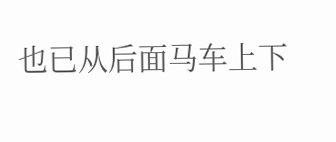也已从后面马车上下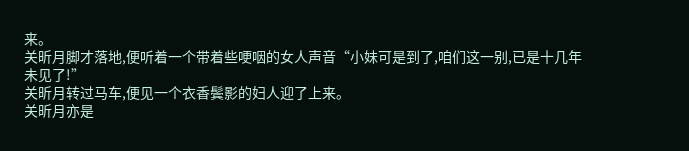来。
关昕月脚才落地,便听着一个带着些哽咽的女人声音“小妹可是到了,咱们这一别,已是十几年未见了!”
关昕月转过马车,便见一个衣香鬓影的妇人迎了上来。
关昕月亦是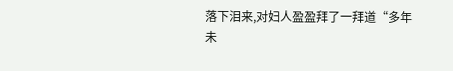落下泪来,对妇人盈盈拜了一拜道“多年未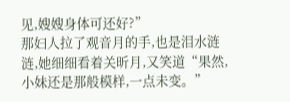见,嫂嫂身体可还好?”
那妇人拉了观音月的手,也是泪水涟涟,她细细看着关昕月,又笑道“果然,小妹还是那般模样,一点未变。”